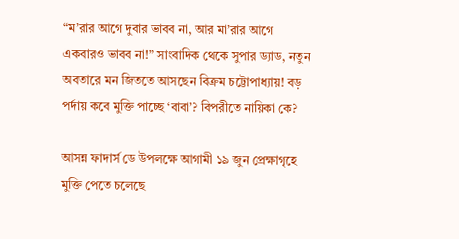“ম’রার আগে দুবার ভাবব না, আর মা’রার আগে একবারও ভাবব না!” সাংবাদিক থেকে সুপার ড্যাড, নতুন অবতারে মন জিততে আসছেন বিক্রম চট্টোপাধ্যায়! বড় পর্দায় কবে মুক্তি পাচ্ছে ‘বাবা’? বিপরীতে নায়িকা কে?

আসন্ন ফাদার্স ডে উপলক্ষে আগামী ১৯ জুন প্রেক্ষাগৃহে মুক্তি পেতে চলেছে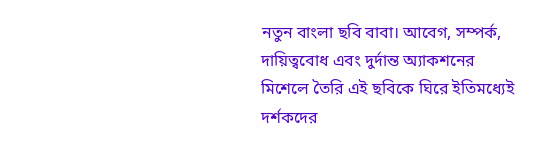নতুন বাংলা ছবি বাবা। আবেগ, সম্পর্ক, দায়িত্ববোধ এবং দুর্দান্ত অ্যাকশনের মিশেলে তৈরি এই ছবিকে ঘিরে ইতিমধ্যেই দর্শকদের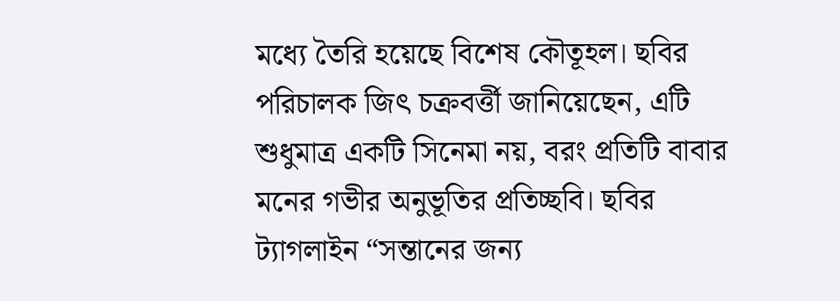মধ্যে তৈরি হয়েছে বিশেষ কৌতূহল। ছবির পরিচালক জিৎ চক্রবর্ত্তী জানিয়েছেন, এটি শুধুমাত্র একটি সিনেমা নয়, বরং প্রতিটি বাবার মনের গভীর অনুভূতির প্রতিচ্ছবি। ছবির ট্যাগলাইন “সন্তানের জন্য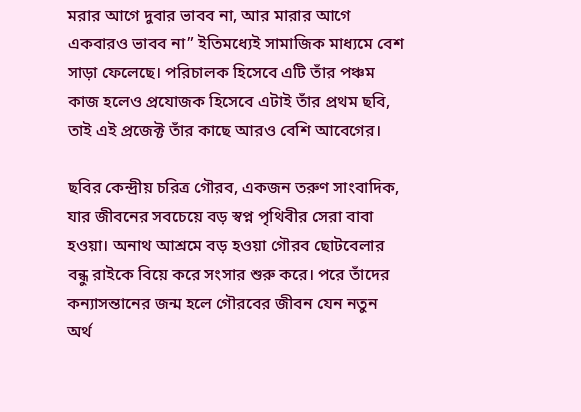মরার আগে দুবার ভাবব না, আর মারার আগে একবারও ভাবব না” ইতিমধ্যেই সামাজিক মাধ্যমে বেশ সাড়া ফেলেছে। পরিচালক হিসেবে এটি তাঁর পঞ্চম কাজ হলেও প্রযোজক হিসেবে এটাই তাঁর প্রথম ছবি, তাই এই প্রজেক্ট তাঁর কাছে আরও বেশি আবেগের।

ছবির কেন্দ্রীয় চরিত্র গৌরব, একজন তরুণ সাংবাদিক, যার জীবনের সবচেয়ে বড় স্বপ্ন পৃথিবীর সেরা বাবা হওয়া। অনাথ আশ্রমে বড় হওয়া গৌরব ছোটবেলার বন্ধু রাইকে বিয়ে করে সংসার শুরু করে। পরে তাঁদের কন্যাসন্তানের জন্ম হলে গৌরবের জীবন যেন নতুন অর্থ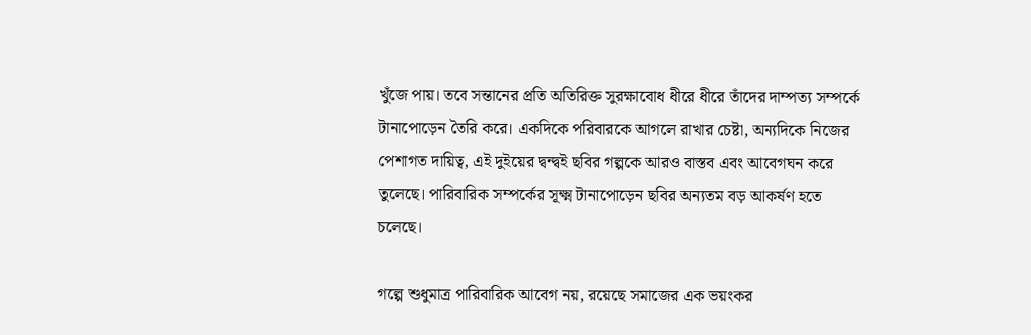খুঁজে পায়। তবে সন্তানের প্রতি অতিরিক্ত সুরক্ষাবোধ ধীরে ধীরে তাঁদের দাম্পত্য সম্পর্কে টানাপোড়েন তৈরি করে। একদিকে পরিবারকে আগলে রাখার চেষ্টা, অন্যদিকে নিজের পেশাগত দায়িত্ব, এই দুইয়ের দ্বন্দ্বই ছবির গল্পকে আরও বাস্তব এবং আবেগঘন করে তুলেছে। পারিবারিক সম্পর্কের সূক্ষ্ম টানাপোড়েন ছবির অন্যতম বড় আকর্ষণ হতে চলেছে।

গল্পে শুধুমাত্র পারিবারিক আবেগ নয়, রয়েছে সমাজের এক ভয়ংকর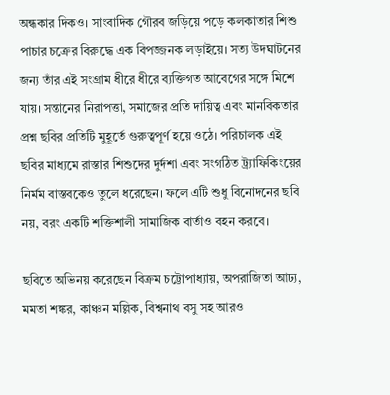অন্ধকার দিকও। সাংবাদিক গৌরব জড়িয়ে পড়ে কলকাতার শিশু পাচার চক্রের বিরুদ্ধে এক বিপজ্জনক লড়াইয়ে। সত্য উদঘাটনের জন্য তাঁর এই সংগ্রাম ধীরে ধীরে ব্যক্তিগত আবেগের সঙ্গে মিশে যায়। সন্তানের নিরাপত্তা, সমাজের প্রতি দায়িত্ব এবং মানবিকতার প্রশ্ন ছবির প্রতিটি মুহূর্তে গুরুত্বপূর্ণ হয়ে ওঠে। পরিচালক এই ছবির মাধ্যমে রাস্তার শিশুদের দুর্দশা এবং সংগঠিত ট্র্যাফিকিংয়ের নির্মম বাস্তবকেও তুলে ধরেছেন। ফলে এটি শুধু বিনোদনের ছবি নয়, বরং একটি শক্তিশালী সামাজিক বার্তাও বহন করবে।

ছবিতে অভিনয় করেছেন বিক্রম চট্টোপাধ্যায়, অপরাজিতা আঢ্য, মমতা শঙ্কর, কাঞ্চন মল্লিক, বিশ্বনাথ বসু সহ আরও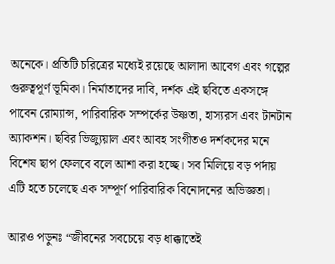অনেকে। প্রতিটি চরিত্রের মধ্যেই রয়েছে আলাদা আবেগ এবং গল্পের গুরুত্বপূর্ণ ভূমিকা। নির্মাতাদের দাবি, দর্শক এই ছবিতে একসঙ্গে পাবেন রোম্যান্স, পারিবারিক সম্পর্কের উষ্ণতা, হাস্যরস এবং টানটান অ্যাকশন। ছবির ভিজ্যুয়াল এবং আবহ সংগীতও দর্শকদের মনে বিশেষ ছাপ ফেলবে বলে আশা করা হচ্ছে। সব মিলিয়ে বড় পর্দায় এটি হতে চলেছে এক সম্পূর্ণ পারিবারিক বিনোদনের অভিজ্ঞতা।

আরও পড়ুনঃ “জীবনের সবচেয়ে বড় ধাক্কাতেই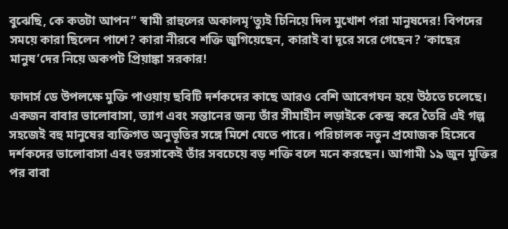বুঝেছি, কে কতটা আপন” স্বামী রাহুলের অকালমৃ’ত্যুই চিনিয়ে দিল মুখোশ পরা মানুষদের! বিপদের সময়ে কারা ছিলেন পাশে? কারা নীরবে শক্তি জুগিয়েছেন, কারাই বা দূরে সরে গেছেন? ‘কাছের মানুষ’দের নিয়ে অকপট প্রিয়াঙ্কা সরকার!

ফাদার্স ডে উপলক্ষে মুক্তি পাওয়ায় ছবিটি দর্শকদের কাছে আরও বেশি আবেগঘন হয়ে উঠতে চলেছে। একজন বাবার ভালোবাসা, ত্যাগ এবং সন্তানের জন্য তাঁর সীমাহীন লড়াইকে কেন্দ্র করে তৈরি এই গল্প সহজেই বহু মানুষের ব্যক্তিগত অনুভূতির সঙ্গে মিশে যেতে পারে। পরিচালক নতুন প্রযোজক হিসেবে দর্শকদের ভালোবাসা এবং ভরসাকেই তাঁর সবচেয়ে বড় শক্তি বলে মনে করছেন। আগামী ১৯ জুন মুক্তির পর বাবা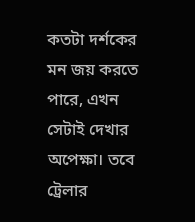কতটা দর্শকের মন জয় করতে পারে, এখন সেটাই দেখার অপেক্ষা। তবে ট্রেলার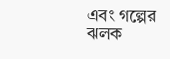এবং গল্পের ঝলক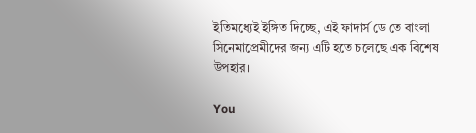ইতিমধ্যেই ইঙ্গিত দিচ্ছে, এই ফাদার্স ডে তে বাংলা সিনেমাপ্রেমীদের জন্য এটি হতে চলেছে এক বিশেষ উপহার।

You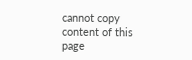cannot copy content of this page